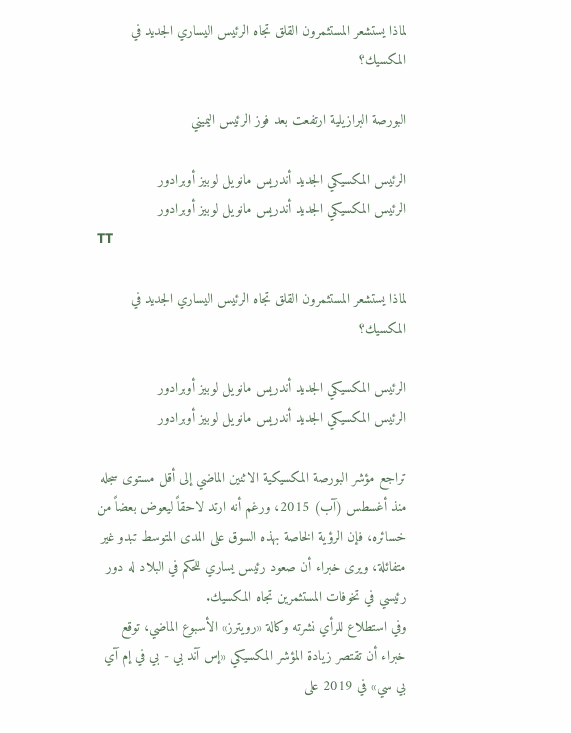لماذا يستشعر المستثمرون القلق تجاه الرئيس اليساري الجديد في المكسيك؟

البورصة البرازيلية ارتفعت بعد فوز الرئيس اليميني

الرئيس المكسيكي الجديد أندريس مانويل لوبيز أوبرادور
الرئيس المكسيكي الجديد أندريس مانويل لوبيز أوبرادور
TT

لماذا يستشعر المستثمرون القلق تجاه الرئيس اليساري الجديد في المكسيك؟

الرئيس المكسيكي الجديد أندريس مانويل لوبيز أوبرادور
الرئيس المكسيكي الجديد أندريس مانويل لوبيز أوبرادور

تراجع مؤشر البورصة المكسيكية الاثنين الماضي إلى أقل مستوى سجله منذ أغسطس (آب) 2015، ورغم أنه ارتد لاحقاً ليعوض بعضاً من خسائره، فإن الرؤية الخاصة بهذه السوق على المدى المتوسط تبدو غير متفائلة، ويرى خبراء أن صعود رئيس يساري للحكم في البلاد له دور رئيسي في تخوفات المستثمرين تجاه المكسيك.
وفي استطلاع للرأي نشرته وكالة «رويترز» الأسبوع الماضي، توقع خبراء أن تقتصر زيادة المؤشر المكسيكي «إس آند بي - بي في إم آي بي سي» في 2019 على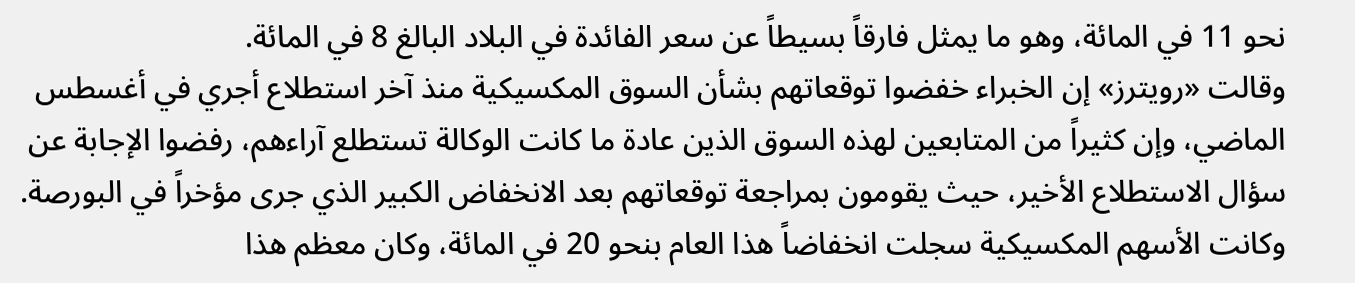نحو 11 في المائة، وهو ما يمثل فارقاً بسيطاً عن سعر الفائدة في البلاد البالغ 8 في المائة.
وقالت «رويترز» إن الخبراء خفضوا توقعاتهم بشأن السوق المكسيكية منذ آخر استطلاع أجري في أغسطس الماضي، وإن كثيراً من المتابعين لهذه السوق الذين عادة ما كانت الوكالة تستطلع آراءهم، رفضوا الإجابة عن سؤال الاستطلاع الأخير، حيث يقومون بمراجعة توقعاتهم بعد الانخفاض الكبير الذي جرى مؤخراً في البورصة.
وكانت الأسهم المكسيكية سجلت انخفاضاً هذا العام بنحو 20 في المائة، وكان معظم هذا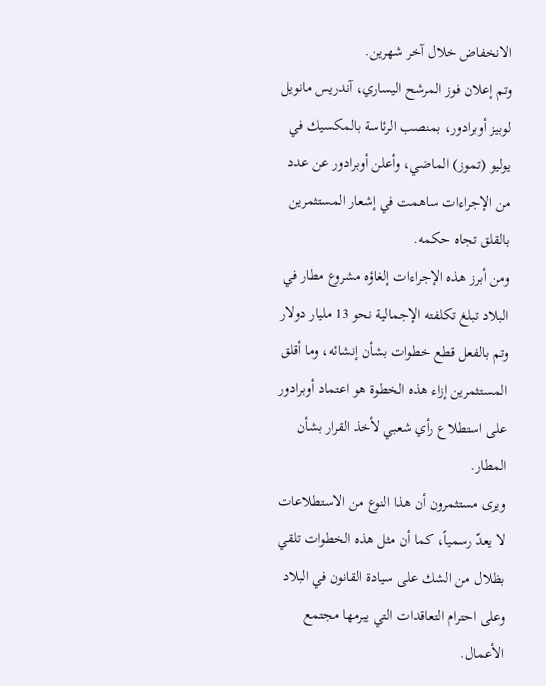الانخفاض خلال آخر شهرين.
وتم إعلان فوز المرشح اليساري، آندريس مانويل لوبيز أوبرادور، بمنصب الرئاسة بالمكسيك في يوليو (تموز) الماضي، وأعلن أوبرادور عن عدد من الإجراءات ساهمت في إشعار المستثمرين بالقلق تجاه حكمه.
ومن أبرز هذه الإجراءات إلغاؤه مشروع مطار في البلاد تبلغ تكلفته الإجمالية نحو 13 مليار دولار وتم بالفعل قطع خطوات بشأن إنشائه، وما أقلق المستثمرين إزاء هذه الخطوة هو اعتماد أوبرادور على استطلاع رأي شعبي لأخذ القرار بشأن المطار.
ويرى مستثمرون أن هذا النوع من الاستطلاعات لا يعدّ رسمياً، كما أن مثل هذه الخطوات تلقي بظلال من الشك على سيادة القانون في البلاد وعلى احترام التعاقدات التي يبرمها مجتمع الأعمال.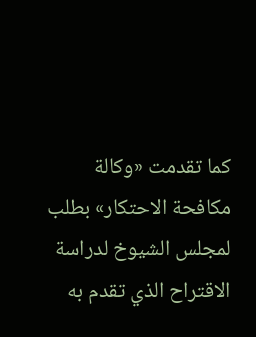كما تقدمت «وكالة مكافحة الاحتكار» بطلب لمجلس الشيوخ لدراسة الاقتراح الذي تقدم به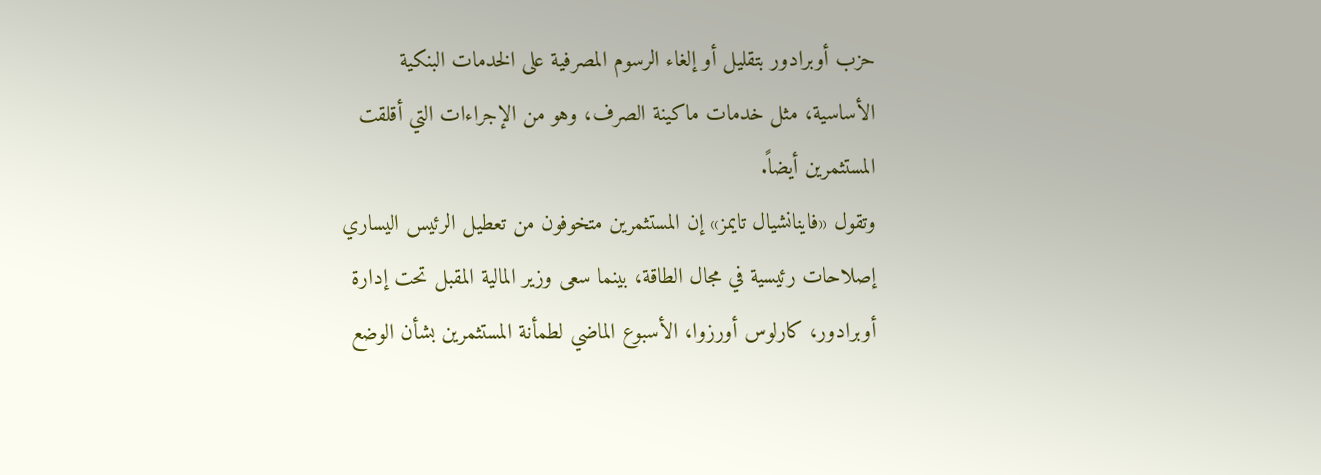حزب أوبرادور بتقليل أو إلغاء الرسوم المصرفية على الخدمات البنكية الأساسية، مثل خدمات ماكينة الصرف، وهو من الإجراءات التي أقلقت المستثمرين أيضاً.
وتقول «فاينانشيال تايمز» إن المستثمرين متخوفون من تعطيل الرئيس اليساري إصلاحات رئيسية في مجال الطاقة، بينما سعى وزير المالية المقبل تحت إدارة أوبرادور، كارلوس أورزوا، الأسبوع الماضي لطمأنة المستثمرين بشأن الوضع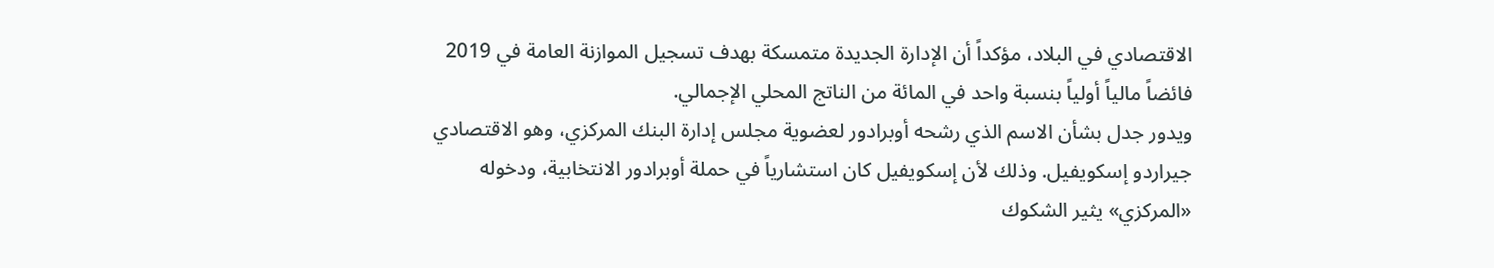الاقتصادي في البلاد، مؤكداً أن الإدارة الجديدة متمسكة بهدف تسجيل الموازنة العامة في 2019 فائضاً مالياً أولياً بنسبة واحد في المائة من الناتج المحلي الإجمالي.
ويدور جدل بشأن الاسم الذي رشحه أوبرادور لعضوية مجلس إدارة البنك المركزي، وهو الاقتصادي جيراردو إسكويفيل. وذلك لأن إسكويفيل كان استشارياً في حملة أوبرادور الانتخابية، ودخوله «المركزي» يثير الشكوك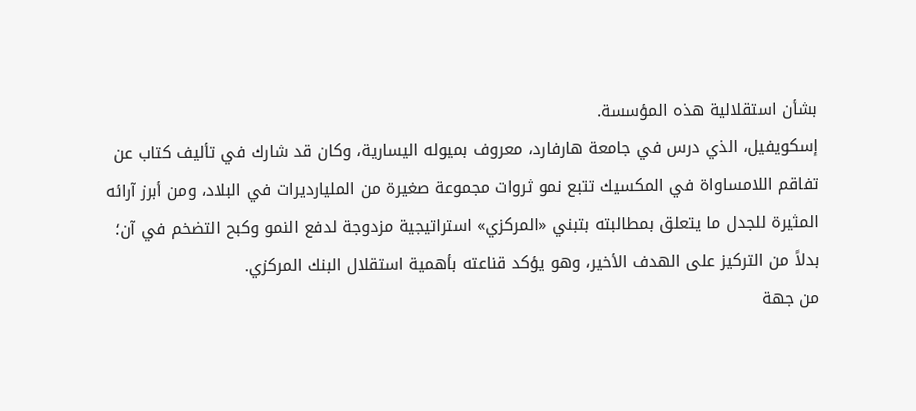بشأن استقلالية هذه المؤسسة.
إسكويفيل، الذي درس في جامعة هارفارد، معروف بميوله اليسارية، وكان قد شارك في تأليف كتاب عن تفاقم اللامساواة في المكسيك تتبع نمو ثروات مجموعة صغيرة من المليارديرات في البلاد، ومن أبرز آرائه المثيرة للجدل ما يتعلق بمطالبته بتبني «المركزي» استراتيجية مزدوجة لدفع النمو وكبح التضخم في آن؛ بدلاً من التركيز على الهدف الأخير، وهو يؤكد قناعته بأهمية استقلال البنك المركزي.
من جهة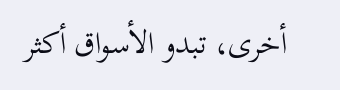أخرى، تبدو الأسواق أكثر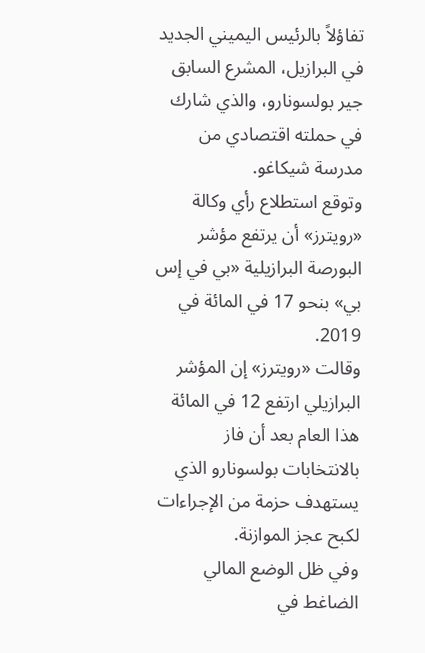تفاؤلاً بالرئيس اليميني الجديد في البرازيل، المشرع السابق جير بولسونارو، والذي شارك في حملته اقتصادي من مدرسة شيكاغو.
وتوقع استطلاع رأي وكالة «رويترز» أن يرتفع مؤشر البورصة البرازيلية «بي في إس بي» بنحو 17 في المائة في 2019.
وقالت «رويترز» إن المؤشر البرازيلي ارتفع 12 في المائة هذا العام بعد أن فاز بالانتخابات بولسونارو الذي يستهدف حزمة من الإجراءات لكبح عجز الموازنة.
وفي ظل الوضع المالي الضاغط في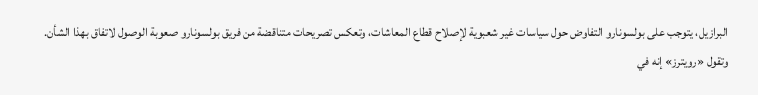البرازيل، يتوجب على بولسونارو التفاوض حول سياسات غير شعبوية لإصلاح قطاع المعاشات، وتعكس تصريحات متناقضة من فريق بولسونارو صعوبة الوصول لاتفاق بهذا الشأن.
وتقول «رويترز» إنه في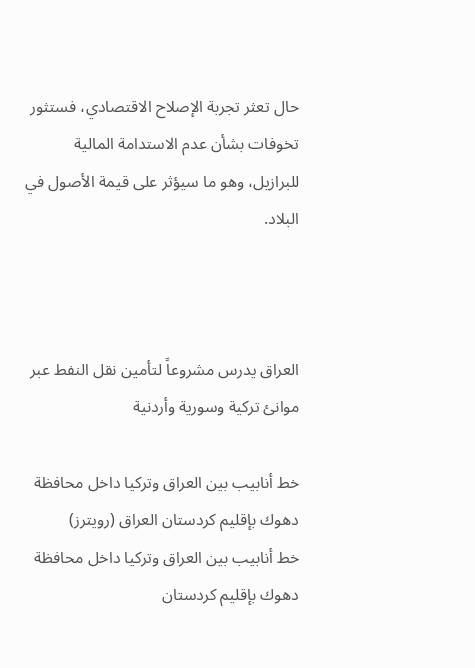حال تعثر تجربة الإصلاح الاقتصادي، فستثور تخوفات بشأن عدم الاستدامة المالية للبرازيل، وهو ما سيؤثر على قيمة الأصول في البلاد.



العراق يدرس مشروعاً لتأمين نقل النفط عبر موانئ تركية وسورية وأردنية

خط أنابيب بين العراق وتركيا داخل محافظة دهوك بإقليم كردستان العراق (رويترز)
خط أنابيب بين العراق وتركيا داخل محافظة دهوك بإقليم كردستان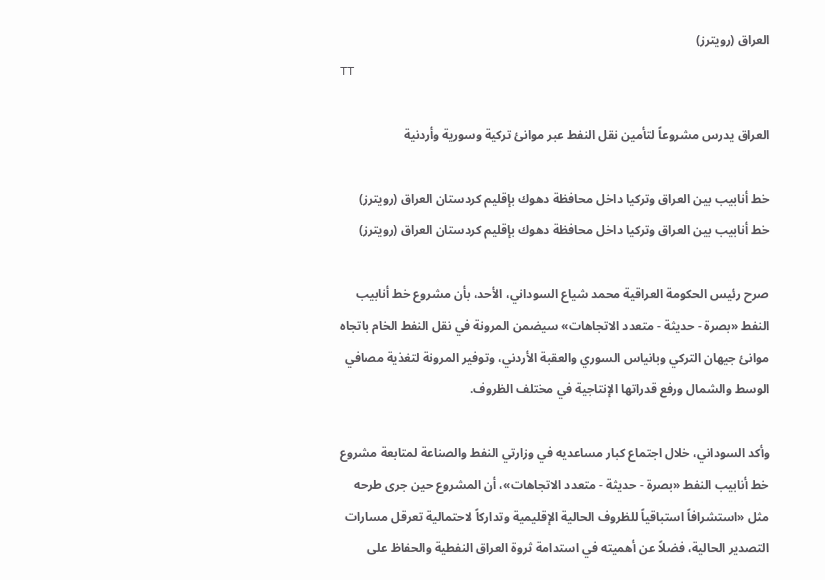العراق (رويترز)
TT

العراق يدرس مشروعاً لتأمين نقل النفط عبر موانئ تركية وسورية وأردنية

خط أنابيب بين العراق وتركيا داخل محافظة دهوك بإقليم كردستان العراق (رويترز)
خط أنابيب بين العراق وتركيا داخل محافظة دهوك بإقليم كردستان العراق (رويترز)

صرح رئيس الحكومة العراقية محمد شياع السوداني، الأحد، بأن مشروع خط أنابيب النفط «بصرة - حديثة - متعدد الاتجاهات» سيضمن المرونة في نقل النفط الخام باتجاه موانئ جيهان التركي وبانياس السوري والعقبة الأردني، وتوفير المرونة لتغذية مصافي الوسط والشمال ورفع قدراتها الإنتاجية في مختلف الظروف.

وأكد السوداني، خلال اجتماع كبار مساعديه في وزارتي النفط والصناعة لمتابعة مشروع خط أنابيب النفط «بصرة - حديثة - متعدد الاتجاهات»، أن المشروع حين جرى طرحه مثل «استشرافاً استباقياً للظروف الحالية الإقليمية وتداركاً لاحتمالية تعرقل مسارات التصدير الحالية، فضلاً عن أهميته في استدامة ثروة العراق النفطية والحفاظ على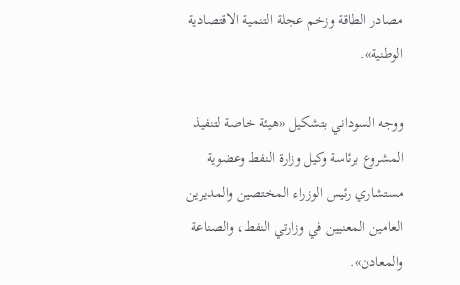مصادر الطاقة وزخم عجلة التنمية الاقتصادية الوطنية».

ووجه السوداني بتشكيل «هيئة خاصة لتنفيذ المشروع برئاسة وكيل وزارة النفط وعضوية مستشاري رئيس الوزراء المختصين والمديرين العامين المعنيين في وزارتي النفط، والصناعة والمعادن».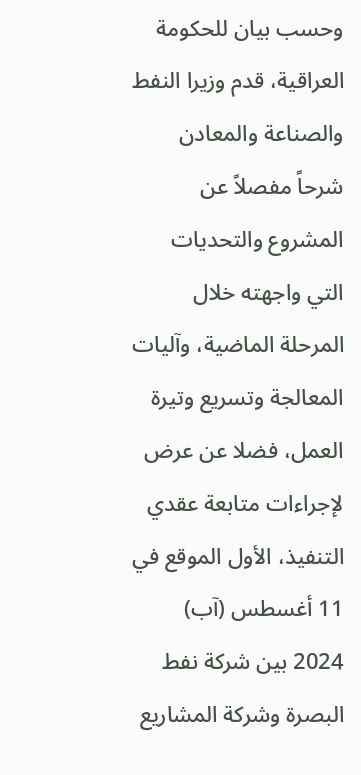وحسب بيان للحكومة العراقية، قدم وزيرا النفط والصناعة والمعادن شرحاً مفصلاً عن المشروع والتحديات التي واجهته خلال المرحلة الماضية، وآليات المعالجة وتسريع وتيرة العمل، فضلا عن عرض لإجراءات متابعة عقدي التنفيذ، الأول الموقع في 11 أغسطس (آب) 2024 بين شركة نفط البصرة وشركة المشاريع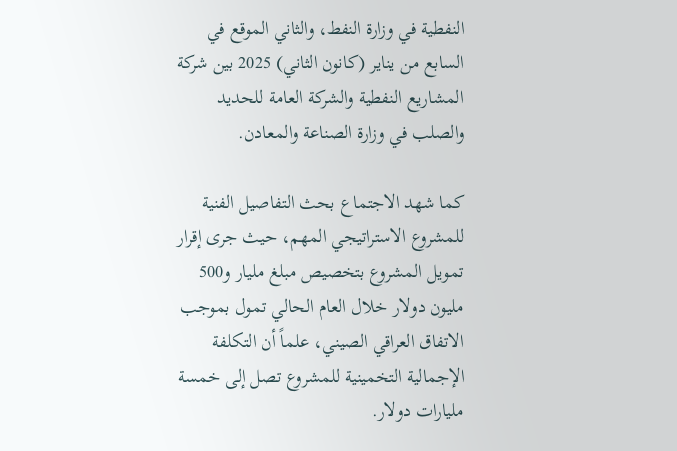النفطية في وزارة النفط، والثاني الموقع في السابع من يناير (كانون الثاني) 2025 بين شركة المشاريع النفطية والشركة العامة للحديد والصلب في وزارة الصناعة والمعادن.

كما شهد الاجتماع بحث التفاصيل الفنية للمشروع الاستراتيجي المهم، حيث جرى إقرار تمويل المشروع بتخصيص مبلغ مليار و500 مليون دولار خلال العام الحالي تمول بموجب الاتفاق العراقي الصيني، علماً أن التكلفة الإجمالية التخمينية للمشروع تصل إلى خمسة مليارات دولار.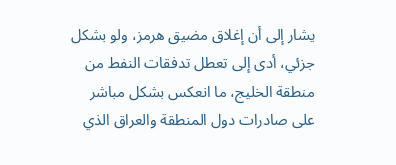يشار إلى أن إغلاق مضيق هرمز، ولو بشكل جزئي، أدى إلى تعطل تدفقات النفط من منطقة الخليج، ما انعكس بشكل مباشر على صادرات دول المنطقة والعراق الذي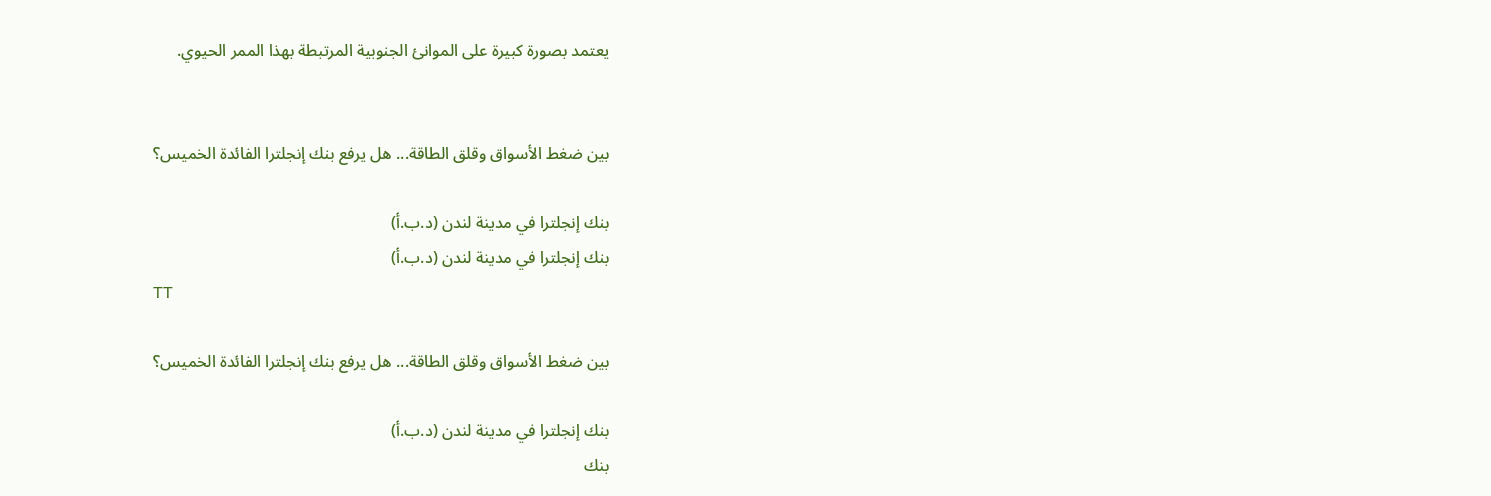يعتمد بصورة كبيرة على الموانئ الجنوبية المرتبطة بهذا الممر الحيوي.


بين ضغط الأسواق وقلق الطاقة... هل يرفع بنك إنجلترا الفائدة الخميس؟

بنك إنجلترا في مدينة لندن (د.ب.أ)
بنك إنجلترا في مدينة لندن (د.ب.أ)
TT

بين ضغط الأسواق وقلق الطاقة... هل يرفع بنك إنجلترا الفائدة الخميس؟

بنك إنجلترا في مدينة لندن (د.ب.أ)
بنك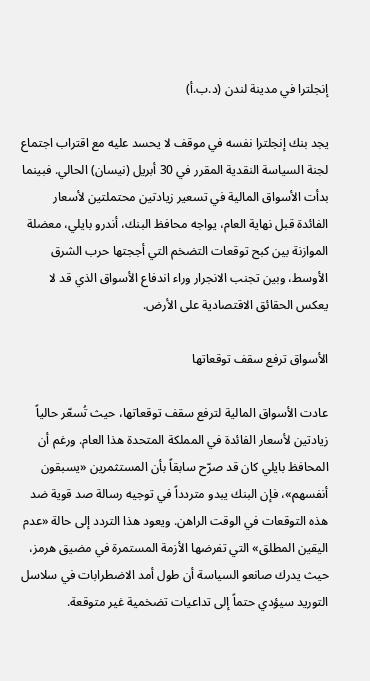إنجلترا في مدينة لندن (د.ب.أ)

يجد بنك إنجلترا نفسه في موقف لا يحسد عليه مع اقتراب اجتماع لجنة السياسة النقدية المقرر في 30 أبريل (نيسان) الحالي. فبينما بدأت الأسواق المالية في تسعير زيادتين محتملتين لأسعار الفائدة قبل نهاية العام، يواجه محافظ البنك، أندرو بايلي، معضلة الموازنة بين كبح توقعات التضخم التي أججتها حرب الشرق الأوسط، وبين تجنب الانجرار وراء اندفاع الأسواق الذي قد لا يعكس الحقائق الاقتصادية على الأرض.

الأسواق ترفع سقف توقعاتها

عادت الأسواق المالية لترفع سقف توقعاتها، حيث تُسعّر حالياً زيادتين لأسعار الفائدة في المملكة المتحدة هذا العام. ورغم أن المحافظ بايلي كان قد صرّح سابقاً بأن المستثمرين «يسبقون أنفسهم»، فإن البنك يبدو متردداً في توجيه رسالة صد قوية ضد هذه التوقعات في الوقت الراهن. ويعود هذا التردد إلى حالة «عدم اليقين المطلق» التي تفرضها الأزمة المستمرة في مضيق هرمز، حيث يدرك صانعو السياسة أن طول أمد الاضطرابات في سلاسل التوريد سيؤدي حتماً إلى تداعيات تضخمية غير متوقعة.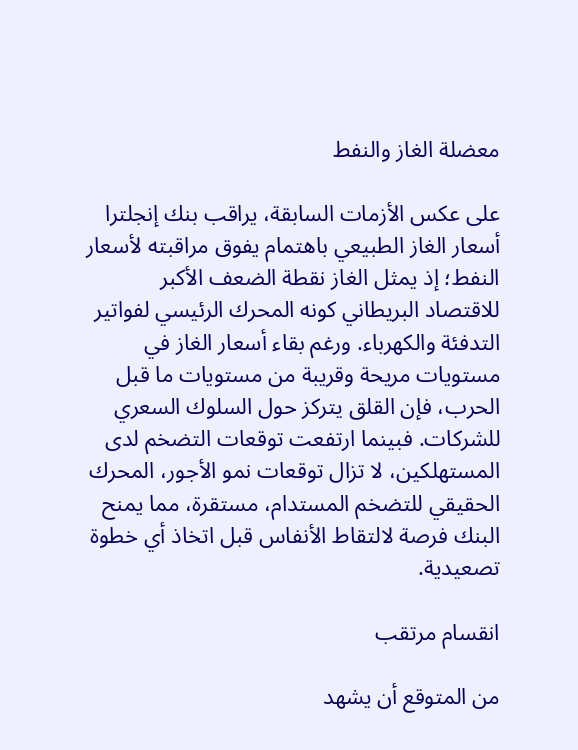معضلة الغاز والنفط

على عكس الأزمات السابقة، يراقب بنك إنجلترا أسعار الغاز الطبيعي باهتمام يفوق مراقبته لأسعار النفط؛ إذ يمثل الغاز نقطة الضعف الأكبر للاقتصاد البريطاني كونه المحرك الرئيسي لفواتير التدفئة والكهرباء. ورغم بقاء أسعار الغاز في مستويات مريحة وقريبة من مستويات ما قبل الحرب، فإن القلق يتركز حول السلوك السعري للشركات. فبينما ارتفعت توقعات التضخم لدى المستهلكين، لا تزال توقعات نمو الأجور، المحرك الحقيقي للتضخم المستدام، مستقرة، مما يمنح البنك فرصة لالتقاط الأنفاس قبل اتخاذ أي خطوة تصعيدية.

انقسام مرتقب

من المتوقع أن يشهد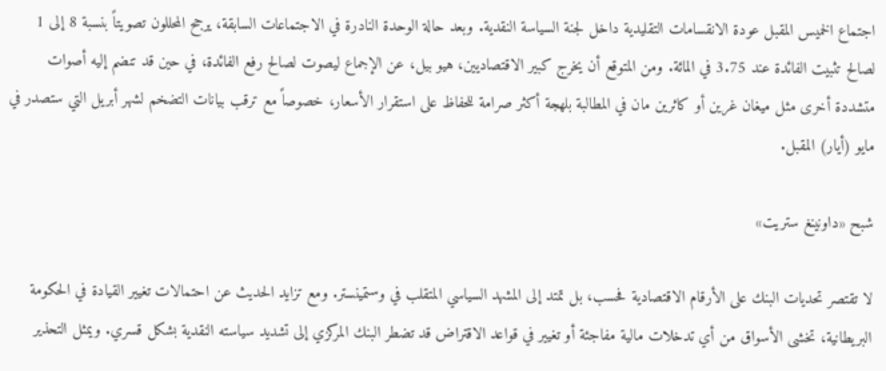اجتماع الخميس المقبل عودة الانقسامات التقليدية داخل لجنة السياسة النقدية. وبعد حالة الوحدة النادرة في الاجتماعات السابقة، يرجح المحللون تصويتاً بنسبة 8 إلى 1 لصالح تثبيت الفائدة عند 3.75 في المائة. ومن المتوقع أن يخرج كبير الاقتصاديين، هيو بيل، عن الإجماع ليصوت لصالح رفع الفائدة، في حين قد تنضم إليه أصوات متشددة أخرى مثل ميغان غرين أو كاثرين مان في المطالبة بلهجة أكثر صرامة للحفاظ على استقرار الأسعار، خصوصاً مع ترقب بيانات التضخم لشهر أبريل التي ستصدر في مايو (أيار) المقبل.

شبح «داونينغ ستريت»

لا تقتصر تحديات البنك على الأرقام الاقتصادية فحسب، بل تمتد إلى المشهد السياسي المتقلب في وستمينستر. ومع تزايد الحديث عن احتمالات تغيير القيادة في الحكومة البريطانية، تخشى الأسواق من أي تدخلات مالية مفاجئة أو تغيير في قواعد الاقتراض قد تضطر البنك المركزي إلى تشديد سياسته النقدية بشكل قسري. ويمثل التحذير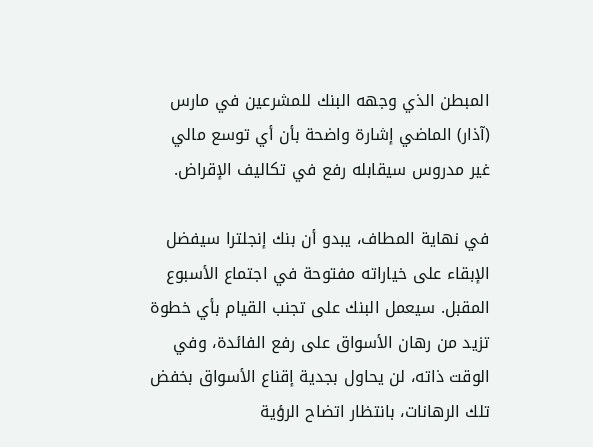المبطن الذي وجهه البنك للمشرعين في مارس (آذار) الماضي إشارة واضحة بأن أي توسع مالي غير مدروس سيقابله رفع في تكاليف الإقراض.

في نهاية المطاف، يبدو أن بنك إنجلترا سيفضل الإبقاء على خياراته مفتوحة في اجتماع الأسبوع المقبل. سيعمل البنك على تجنب القيام بأي خطوة تزيد من رهان الأسواق على رفع الفائدة، وفي الوقت ذاته، لن يحاول بجدية إقناع الأسواق بخفض تلك الرهانات، بانتظار اتضاح الرؤية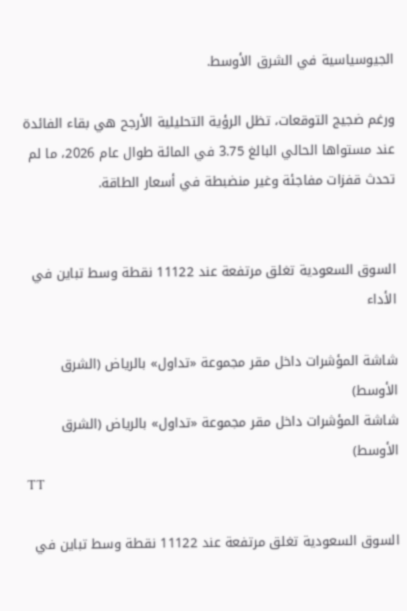الجيوسياسية في الشرق الأوسط.

ورغم ضجيج التوقعات، تظل الرؤية التحليلية الأرجح هي بقاء الفائدة عند مستواها الحالي البالغ 3.75 في المائة طوال عام 2026، ما لم تحدث قفزات مفاجئة وغير منضبطة في أسعار الطاقة.


السوق السعودية تغلق مرتفعة عند 11122 نقطة وسط تباين في الأداء

شاشة المؤشرات داخل مقر مجموعة «تداول» بالرياض (الشرق الأوسط)
شاشة المؤشرات داخل مقر مجموعة «تداول» بالرياض (الشرق الأوسط)
TT

السوق السعودية تغلق مرتفعة عند 11122 نقطة وسط تباين في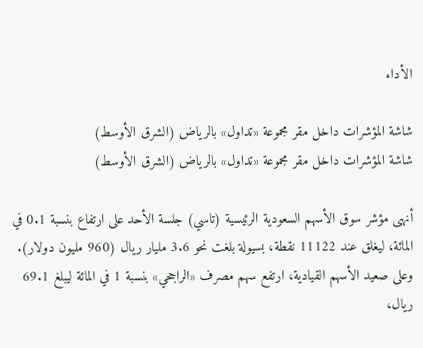الأداء

شاشة المؤشرات داخل مقر مجموعة «تداول» بالرياض (الشرق الأوسط)
شاشة المؤشرات داخل مقر مجموعة «تداول» بالرياض (الشرق الأوسط)

أنهى مؤشر سوق الأسهم السعودية الرئيسية (تاسي) جلسة الأحد على ارتفاع بنسبة 0.1 في المائة، ليغلق عند 11122 نقطة، بسيولة بلغت نحو 3.6 مليار ريال (960 مليون دولار). وعلى صعيد الأسهم القيادية، ارتفع سهم مصرف «الراجحي» بنسبة 1 في المائة ليبلغ 69.1 ريال،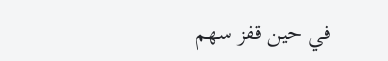في حين قفز سهم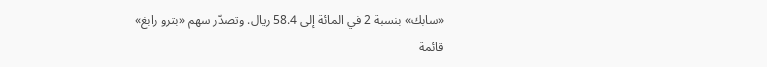«سابك» بنسبة 2 في المائة إلى 58.4 ريال. وتصدّر سهم «بترو رابغ» قائمة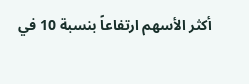أكثر الأسهم ارتفاعاً بنسبة 10 في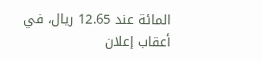المائة عند 12.65 ريال، في أعقاب إعلان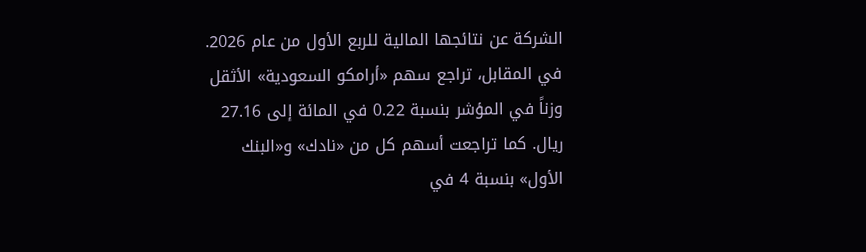الشركة عن نتائجها المالية للربع الأول من عام 2026. في المقابل، تراجع سهم «أرامكو السعودية» الأثقل وزناً في المؤشر بنسبة 0.22 في المائة إلى 27.16 ريال. كما تراجعت أسهم كل من «نادك» و«البنك الأول» بنسبة 4 في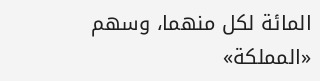المائة لكل منهما، وسهم «المملكة»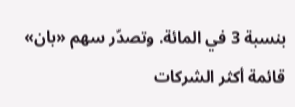بنسبة 3 في المائة. وتصدّر سهم «بان» قائمة أكثر الشركات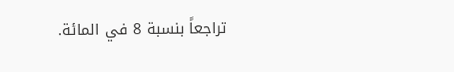تراجعاً بنسبة 8 في المائة.